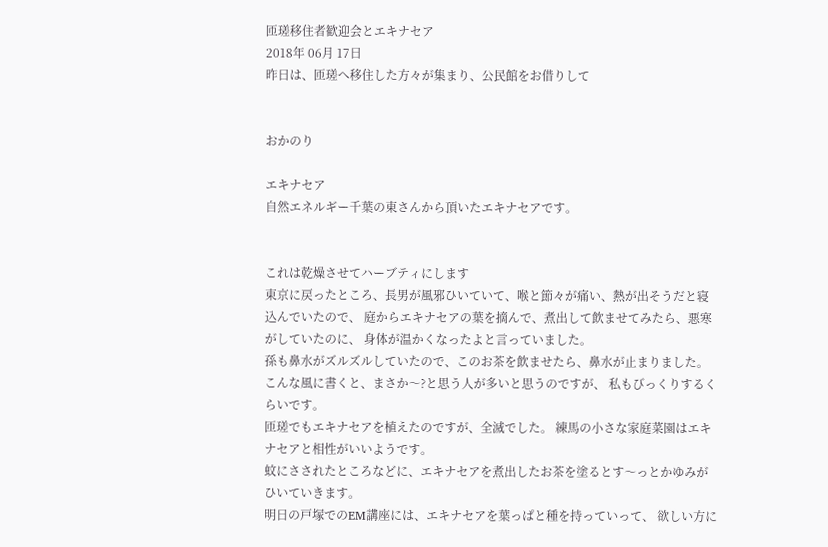匝瑳移住者歓迎会とエキナセア
2018年 06月 17日
昨日は、匝瑳へ移住した方々が集まり、公民館をお借りして


おかのり

エキナセア
自然エネルギー千葉の東さんから頂いたエキナセアです。


これは乾燥させてハーブティにします
東京に戻ったところ、長男が風邪ひいていて、喉と節々が痛い、熱が出そうだと寝込んでいたので、 庭からエキナセアの葉を摘んで、煮出して飲ませてみたら、悪寒がしていたのに、 身体が温かくなったよと言っていました。
孫も鼻水がズルズルしていたので、このお茶を飲ませたら、鼻水が止まりました。
こんな風に書くと、まさか〜?と思う人が多いと思うのですが、 私もびっくりするくらいです。
匝瑳でもエキナセアを植えたのですが、全滅でした。 練馬の小さな家庭菜園はエキナセアと相性がいいようです。
蚊にさされたところなどに、エキナセアを煮出したお茶を塗るとす〜っとかゆみがひいていきます。
明日の戸塚でのEM講座には、エキナセアを葉っぱと種を持っていって、 欲しい方に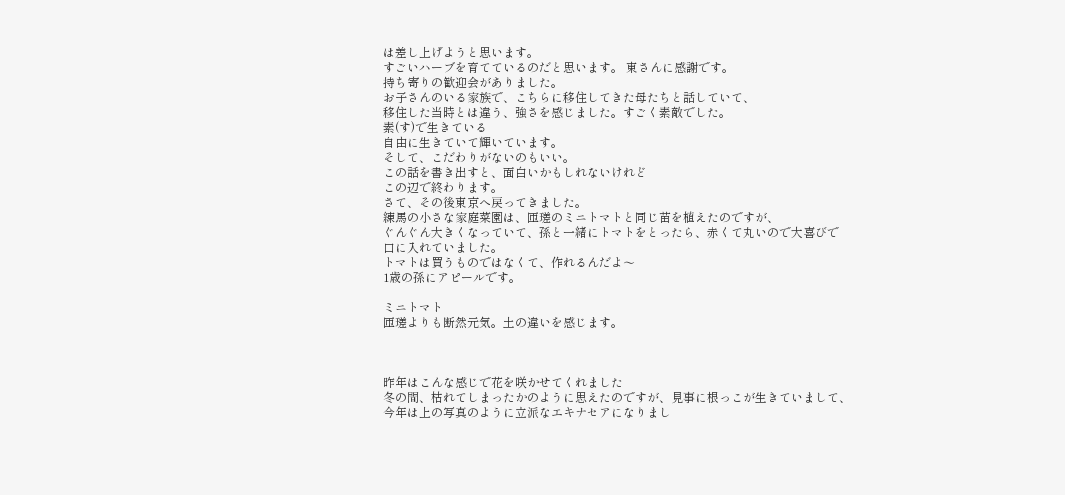は差し上げようと思います。
すごいハーブを育てているのだと思います。 東さんに感謝です。
持ち寄りの歓迎会がありました。
お子さんのいる家族で、こちらに移住してきた母たちと話していて、
移住した当時とは違う、強さを感じました。すごく素敵でした。
素(す)で生きている
自由に生きていて輝いています。
そして、こだわりがないのもいい。
この話を書き出すと、面白いかもしれないけれど
この辺で終わります。
さて、その後東京へ戻ってきました。
練馬の小さな家庭菜園は、匝瑳のミニトマトと同じ苗を植えたのですが、
ぐんぐん大きくなっていて、孫と一緒にトマトをとったら、赤くて丸いので大喜びで
口に入れていました。
トマトは買うものではなくて、作れるんだよ〜
1歳の孫にアピールです。

ミニトマト
匝瑳よりも断然元気。土の違いを感じます。



昨年はこんな感じで花を咲かせてくれました
冬の間、枯れてしまったかのように思えたのですが、見事に根っこが生きていまして、
今年は上の写真のように立派なエキナセアになりまし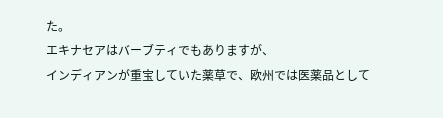た。
エキナセアはバーブティでもありますが、
インディアンが重宝していた薬草で、欧州では医薬品として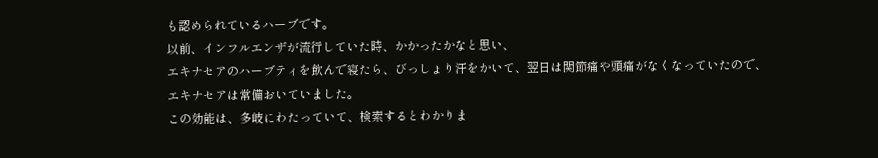も認められているハーブです。
以前、インフルエンザが流行していた時、かかったかなと思い、
エキナセアのハーブティを飲んで寝たら、びっしょり汗をかいて、翌日は関節痛や頭痛がなくなっていたので、
エキナセアは常備おいていました。
この効能は、多岐にわたっていて、検索するとわかりま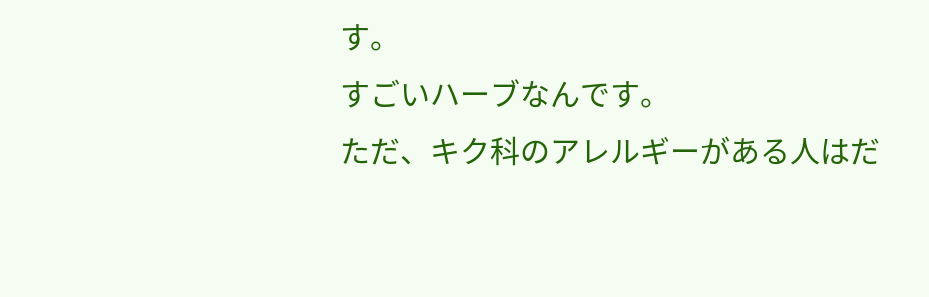す。
すごいハーブなんです。
ただ、キク科のアレルギーがある人はだ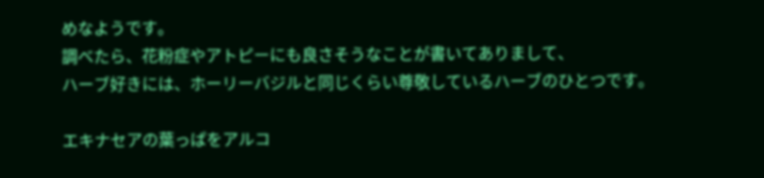めなようです。
調べたら、花粉症やアトピーにも良さそうなことが書いてありまして、
ハーブ好きには、ホーリーバジルと同じくらい尊敬しているハーブのひとつです。

エキナセアの葉っぱをアルコ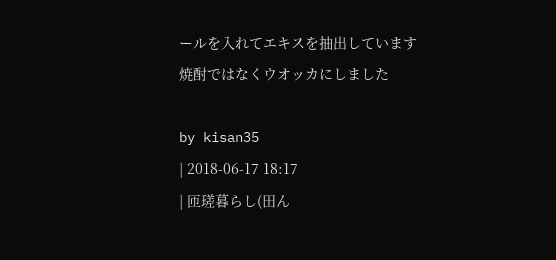ールを入れてエキスを抽出しています
焼酎ではなくウオッカにしました

by kisan35
| 2018-06-17 18:17
| 匝瑳暮らし(田ん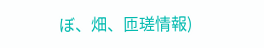ぼ、畑、匝瑳情報)